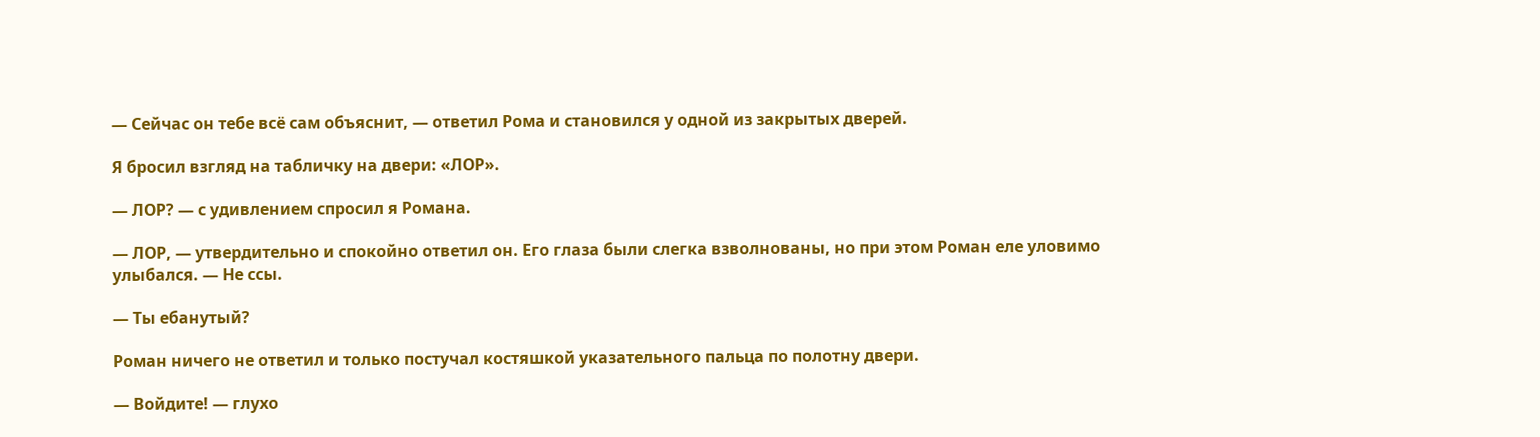— Сейчас он тебе всё сам объяснит, — ответил Рома и становился у одной из закрытых дверей.

Я бросил взгляд на табличку на двери: «ЛОР».

— ЛОР? — с удивлением спросил я Романа.

— ЛОР, — утвердительно и спокойно ответил он. Его глаза были слегка взволнованы, но при этом Роман еле уловимо улыбался. — Не ссы.

— Ты ебанутый?

Роман ничего не ответил и только постучал костяшкой указательного пальца по полотну двери.

— Войдите! — глухо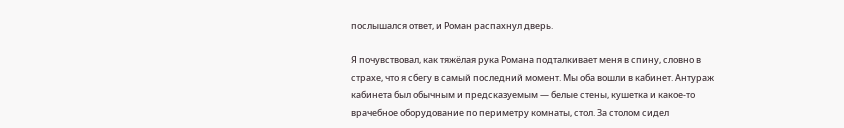послышался ответ, и Роман распахнул дверь.

Я почувствовал, как тяжёлая рука Романа подталкивает меня в спину, словно в страхе, что я сбегу в самый последний момент. Мы оба вошли в кабинет. Антураж кабинета был обычным и предсказуемым — белые стены, кушетка и какое-то врачебное оборудование по периметру комнаты, стол. За столом сидел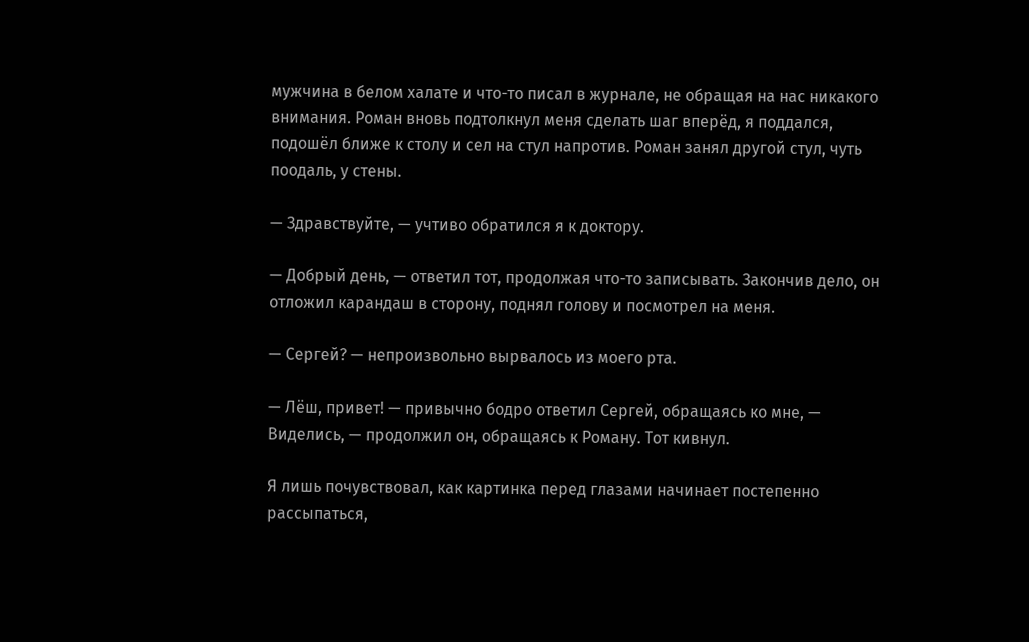мужчина в белом халате и что-то писал в журнале, не обращая на нас никакого внимания. Роман вновь подтолкнул меня сделать шаг вперёд, я поддался, подошёл ближе к столу и сел на стул напротив. Роман занял другой стул, чуть поодаль, у стены.

— Здравствуйте, — учтиво обратился я к доктору.

— Добрый день, — ответил тот, продолжая что-то записывать. Закончив дело, он отложил карандаш в сторону, поднял голову и посмотрел на меня.

— Сергей? — непроизвольно вырвалось из моего рта.

— Лёш, привет! — привычно бодро ответил Сергей, обращаясь ко мне, — Виделись, — продолжил он, обращаясь к Роману. Тот кивнул.

Я лишь почувствовал, как картинка перед глазами начинает постепенно рассыпаться,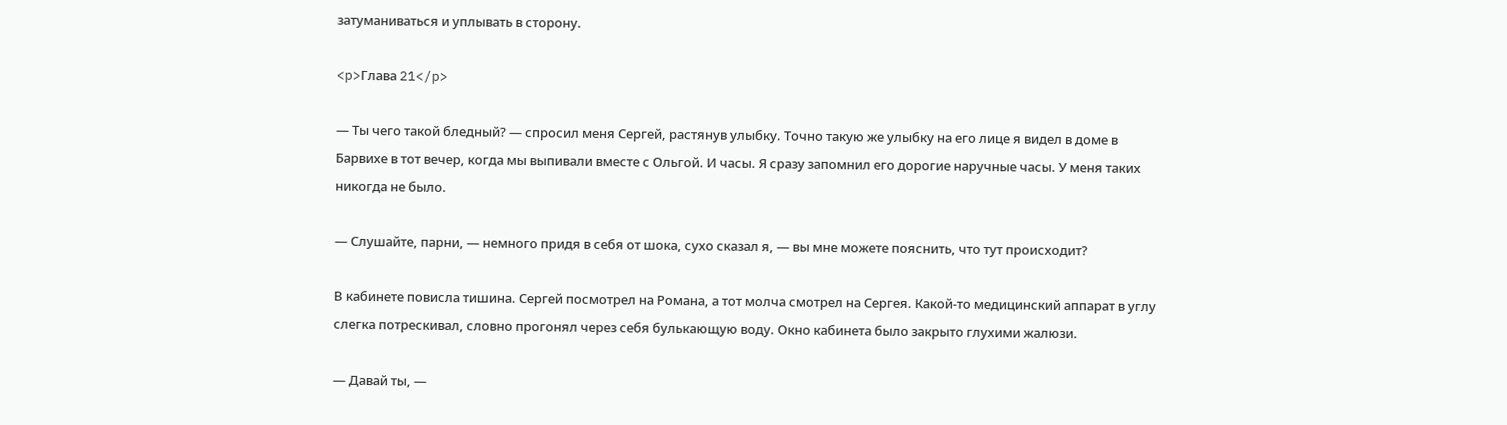затуманиваться и уплывать в сторону.

<p>Глава 21</p>

— Ты чего такой бледный? — спросил меня Сергей, растянув улыбку. Точно такую же улыбку на его лице я видел в доме в Барвихе в тот вечер, когда мы выпивали вместе с Ольгой. И часы. Я сразу запомнил его дорогие наручные часы. У меня таких никогда не было.

— Слушайте, парни, — немного придя в себя от шока, сухо сказал я, — вы мне можете пояснить, что тут происходит?

В кабинете повисла тишина. Сергей посмотрел на Романа, а тот молча смотрел на Сергея. Какой-то медицинский аппарат в углу слегка потрескивал, словно прогонял через себя булькающую воду. Окно кабинета было закрыто глухими жалюзи.

— Давай ты, —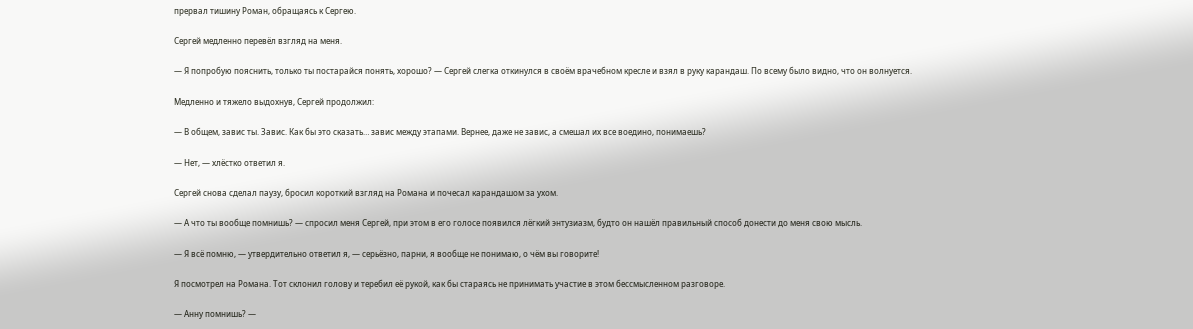прервал тишину Роман, обращаясь к Сергею.

Сергей медленно перевёл взгляд на меня.

— Я попробую пояснить, только ты постарайся понять, хорошо? — Сергей слегка откинулся в своём врачебном кресле и взял в руку карандаш. По всему было видно, что он волнуется.

Медленно и тяжело выдохнув, Сергей продолжил:

— В общем, завис ты. Завис. Как бы это сказать… завис между этапами. Вернее, даже не завис, а смешал их все воедино, понимаешь?

— Нет, — хлёстко ответил я.

Сергей снова сделал паузу, бросил короткий взгляд на Романа и почесал карандашом за ухом.

— А что ты вообще помнишь? — спросил меня Сергей, при этом в его голосе появился лёгкий энтузиазм, будто он нашёл правильный способ донести до меня свою мысль.

— Я всё помню, — утвердительно ответил я, — серьёзно, парни, я вообще не понимаю, о чём вы говорите!

Я посмотрел на Романа. Тот склонил голову и теребил её рукой, как бы стараясь не принимать участие в этом бессмысленном разговоре.

— Анну помнишь? —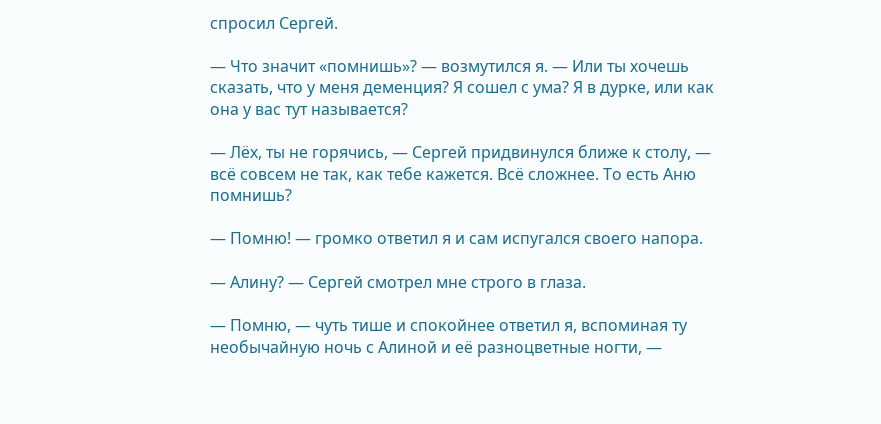спросил Сергей.

— Что значит «помнишь»? — возмутился я. — Или ты хочешь сказать, что у меня деменция? Я сошел с ума? Я в дурке, или как она у вас тут называется?

— Лёх, ты не горячись, — Сергей придвинулся ближе к столу, — всё совсем не так, как тебе кажется. Всё сложнее. То есть Аню помнишь?

— Помню! — громко ответил я и сам испугался своего напора.

— Алину? — Сергей смотрел мне строго в глаза.

— Помню, — чуть тише и спокойнее ответил я, вспоминая ту необычайную ночь с Алиной и её разноцветные ногти, —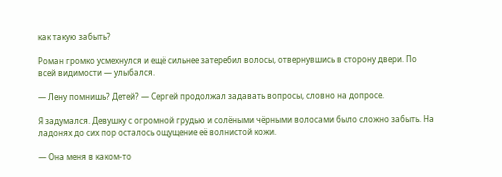как такую забыть?

Роман громко усмехнулся и ещё сильнее затеребил волосы, отвернувшись в сторону двери. По всей видимости — улыбался.

— Лену помнишь? Детей? — Сергей продолжал задавать вопросы, словно на допросе.

Я задумался. Девушку с огромной грудью и солёными чёрными волосами было сложно забыть. На ладонях до сих пор осталось ощущение её волнистой кожи.

— Она меня в каком-то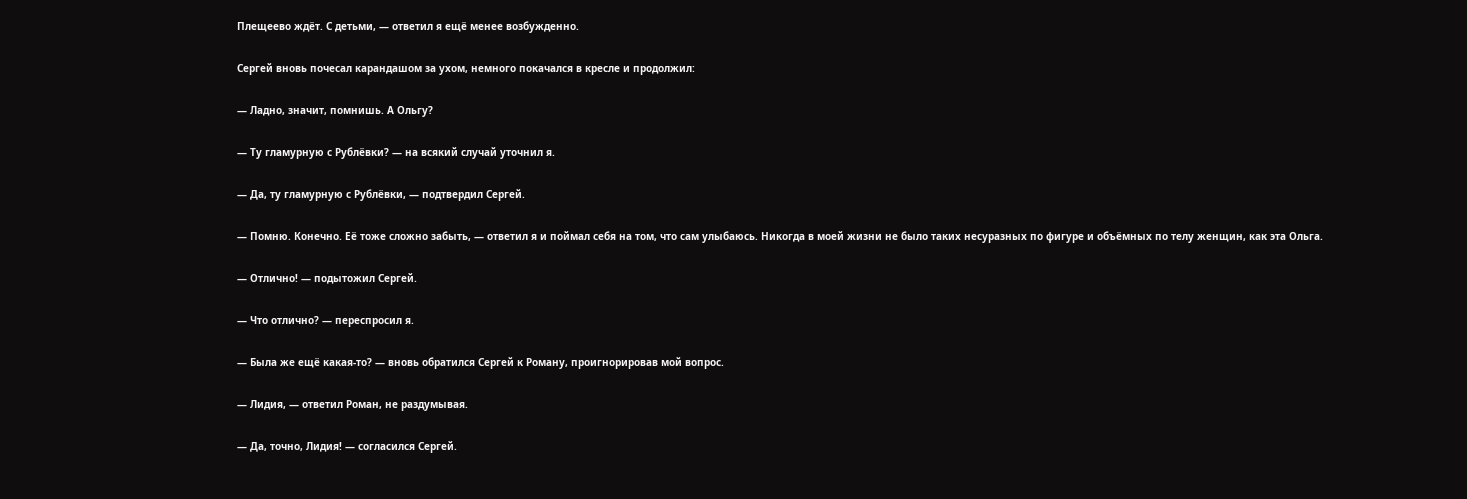Плещеево ждёт. С детьми, — ответил я ещё менее возбужденно.

Сергей вновь почесал карандашом за ухом, немного покачался в кресле и продолжил:

— Ладно, значит, помнишь. А Ольгу?

— Ту гламурную с Рублёвки? — на всякий случай уточнил я.

— Да, ту гламурную с Рублёвки, — подтвердил Сергей.

— Помню. Конечно. Её тоже сложно забыть, — ответил я и поймал себя на том, что сам улыбаюсь. Никогда в моей жизни не было таких несуразных по фигуре и объёмных по телу женщин, как эта Ольга.

— Отлично! — подытожил Сергей.

— Что отлично? — переспросил я.

— Была же ещё какая-то? — вновь обратился Сергей к Роману, проигнорировав мой вопрос.

— Лидия, — ответил Роман, не раздумывая.

— Да, точно, Лидия! — согласился Сергей.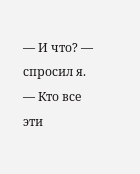— И что? — спросил я. — Кто все эти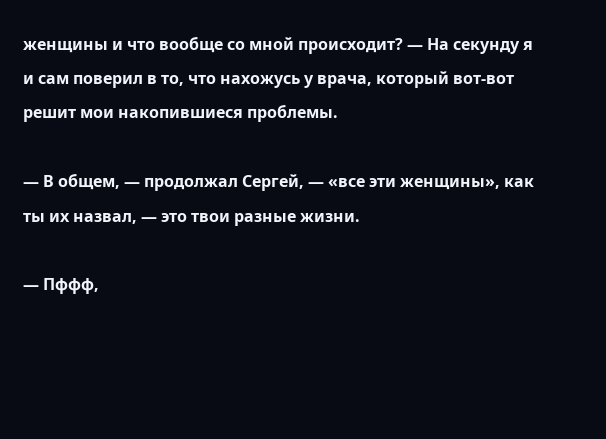женщины и что вообще со мной происходит? — На секунду я и сам поверил в то, что нахожусь у врача, который вот-вот решит мои накопившиеся проблемы.

— В общем, — продолжал Сергей, — «все эти женщины», как ты их назвал, — это твои разные жизни.

— Пффф,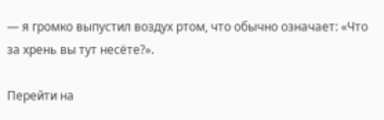— я громко выпустил воздух ртом, что обычно означает: «Что за хрень вы тут несёте?».

Перейти на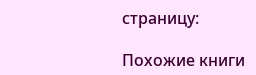страницу:

Похожие книги